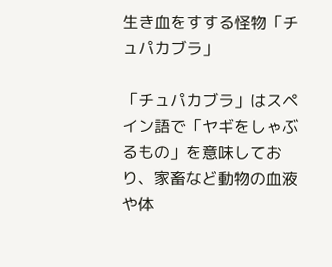生き血をすする怪物「チュパカブラ」

「チュパカブラ」はスペイン語で「ヤギをしゃぶるもの」を意味しており、家畜など動物の血液や体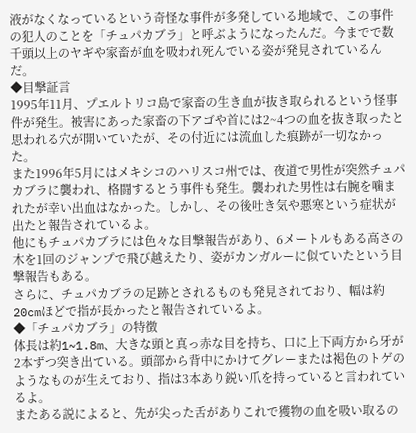液がなくなっているという奇怪な事件が多発している地域で、この事件の犯人のことを「チュパカブラ」と呼ぶようになったんだ。今までで数千頭以上のヤギや家畜が血を吸われ死んでいる姿が発見されているんだ。
◆目撃証言
1995年11月、プエルトリコ島で家畜の生き血が抜き取られるという怪事件が発生。被害にあった家畜の下アゴや首には2~4つの血を抜き取ったと思われる穴が開いていたが、その付近には流血した痕跡が一切なかった。
また1996年5月にはメキシコのハリスコ州では、夜道で男性が突然チュパカブラに襲われ、格闘するとう事件も発生。襲われた男性は右腕を噛まれたが幸い出血はなかった。しかし、その後吐き気や悪寒という症状が出たと報告されているよ。
他にもチュパカブラには色々な目撃報告があり、6メートルもある高さの木を1回のジャンプで飛び越えたり、姿がカンガルーに似ていたという目撃報告もある。
さらに、チュパカブラの足跡とされるものも発見されており、幅は約20cmほどで指が長かったと報告されているよ。
◆「チュパカブラ」の特徴
体長は約1~1.8m、大きな頭と真っ赤な目を持ち、口に上下両方から牙が2本ずつ突き出ている。頭部から背中にかけてグレーまたは褐色のトゲのようなものが生えており、指は3本あり鋭い爪を持っていると言われているよ。
またある説によると、先が尖った舌がありこれで獲物の血を吸い取るの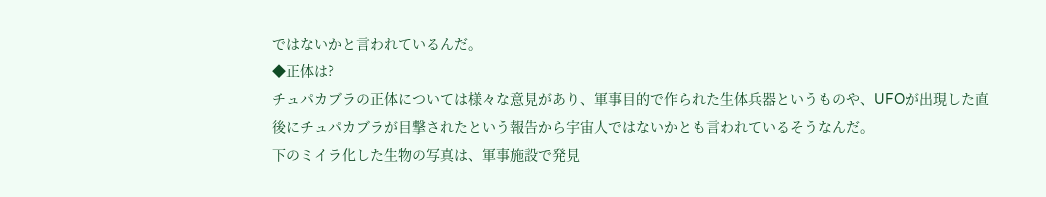ではないかと言われているんだ。
◆正体は?
チュパカブラの正体については様々な意見があり、軍事目的で作られた生体兵器というものや、UFOが出現した直後にチュパカブラが目撃されたという報告から宇宙人ではないかとも言われているそうなんだ。
下のミイラ化した生物の写真は、軍事施設で発見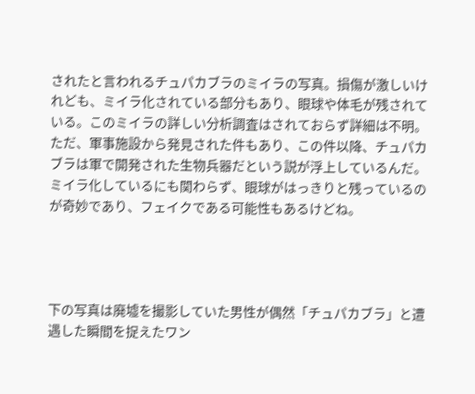されたと言われるチュパカブラのミイラの写真。損傷が激しいけれども、ミイラ化されている部分もあり、眼球や体毛が残されている。このミイラの詳しい分析調査はされておらず詳細は不明。ただ、軍事施設から発見された件もあり、この件以降、チュパカブラは軍で開発された生物兵器だという説が浮上しているんだ。ミイラ化しているにも関わらず、眼球がはっきりと残っているのが奇妙であり、フェイクである可能性もあるけどね。




下の写真は廃墟を撮影していた男性が偶然「チュパカブラ」と遭遇した瞬間を捉えたワン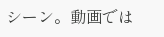シーン。動画では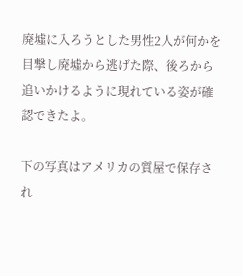廃墟に入ろうとした男性2人が何かを目撃し廃墟から逃げた際、後ろから追いかけるように現れている姿が確認できたよ。

下の写真はアメリカの質屋で保存され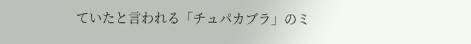ていたと言われる「チュパカブラ」のミ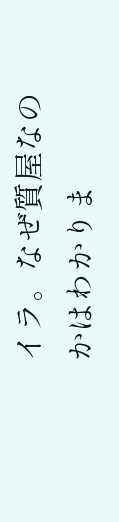イラ。なぜ質屋なのかはわかりま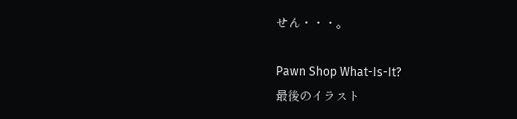せん・・・。

Pawn Shop What-Is-It?
最後のイラスト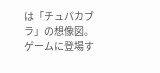は「チュパカブラ」の想像図。ゲームに登場す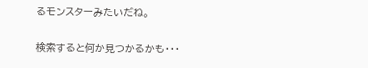るモンスターみたいだね。

検索すると何か見つかるかも・・・